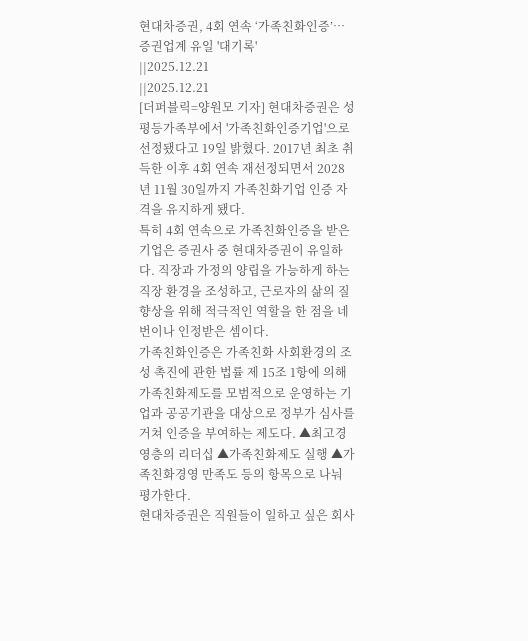현대차증권, 4회 연속 ‘가족친화인증’… 증권업계 유일 '대기록'
||2025.12.21
||2025.12.21
[더퍼블릭=양원모 기자] 현대차증권은 성평등가족부에서 '가족친화인증기업'으로 선정됐다고 19일 밝혔다. 2017년 최초 취득한 이후 4회 연속 재선정되면서 2028년 11월 30일까지 가족친화기업 인증 자격을 유지하게 됐다.
특히 4회 연속으로 가족친화인증을 받은 기업은 증권사 중 현대차증권이 유일하다. 직장과 가정의 양립을 가능하게 하는 직장 환경을 조성하고, 근로자의 삶의 질 향상을 위해 적극적인 역할을 한 점을 네 번이나 인정받은 셈이다.
가족친화인증은 가족친화 사회환경의 조성 촉진에 관한 법률 제 15조 1항에 의해 가족친화제도를 모범적으로 운영하는 기업과 공공기관을 대상으로 정부가 심사를 거쳐 인증을 부여하는 제도다. ▲최고경영층의 리더십 ▲가족친화제도 실행 ▲가족친화경영 만족도 등의 항목으로 나눠 평가한다.
현대차증권은 직원들이 일하고 싶은 회사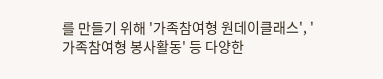를 만들기 위해 '가족참여형 원데이클래스', '가족참여형 봉사활동' 등 다양한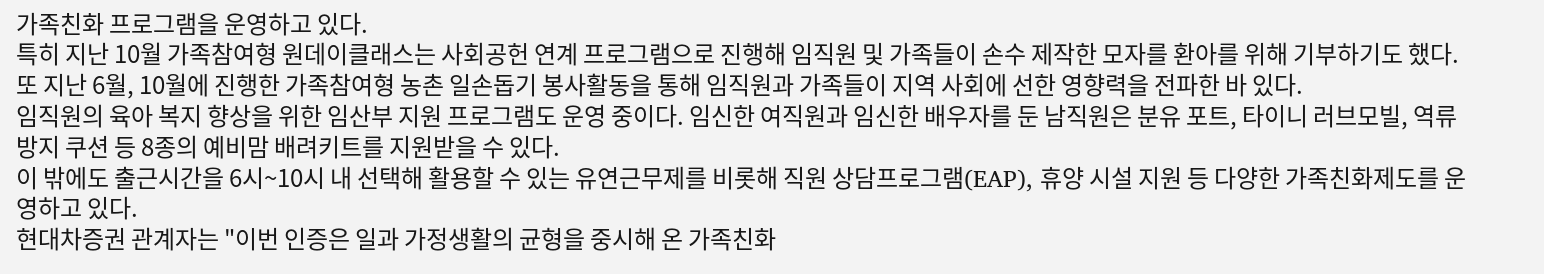가족친화 프로그램을 운영하고 있다.
특히 지난 10월 가족참여형 원데이클래스는 사회공헌 연계 프로그램으로 진행해 임직원 및 가족들이 손수 제작한 모자를 환아를 위해 기부하기도 했다. 또 지난 6월, 10월에 진행한 가족참여형 농촌 일손돕기 봉사활동을 통해 임직원과 가족들이 지역 사회에 선한 영향력을 전파한 바 있다.
임직원의 육아 복지 향상을 위한 임산부 지원 프로그램도 운영 중이다. 임신한 여직원과 임신한 배우자를 둔 남직원은 분유 포트, 타이니 러브모빌, 역류 방지 쿠션 등 8종의 예비맘 배려키트를 지원받을 수 있다.
이 밖에도 출근시간을 6시~10시 내 선택해 활용할 수 있는 유연근무제를 비롯해 직원 상담프로그램(EAP), 휴양 시설 지원 등 다양한 가족친화제도를 운영하고 있다.
현대차증권 관계자는 "이번 인증은 일과 가정생활의 균형을 중시해 온 가족친화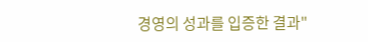경영의 성과를 입증한 결과"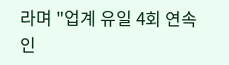라며 "업계 유일 4회 연속 인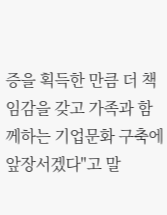증을 획득한 만큼 더 책임감을 갖고 가족과 함께하는 기업문화 구축에 앞장서겠다"고 말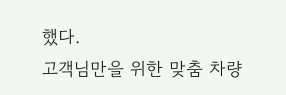했다.
고객님만을 위한 맞춤 차량